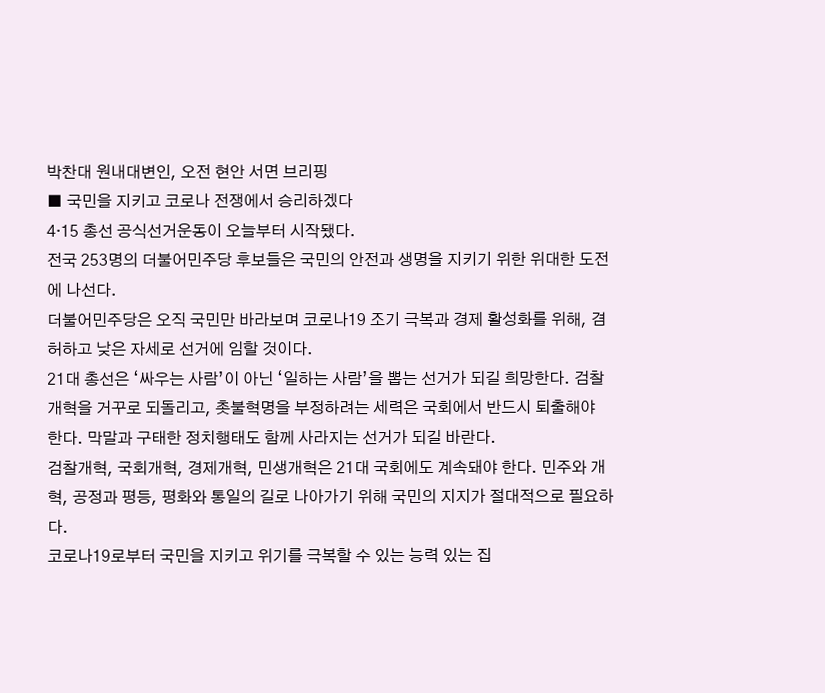박찬대 원내대변인, 오전 현안 서면 브리핑
■ 국민을 지키고 코로나 전쟁에서 승리하겠다
4·15 총선 공식선거운동이 오늘부터 시작됐다.
전국 253명의 더불어민주당 후보들은 국민의 안전과 생명을 지키기 위한 위대한 도전에 나선다.
더불어민주당은 오직 국민만 바라보며 코로나19 조기 극복과 경제 활성화를 위해, 겸허하고 낮은 자세로 선거에 임할 것이다.
21대 총선은 ‘싸우는 사람’이 아닌 ‘일하는 사람’을 뽑는 선거가 되길 희망한다. 검찰개혁을 거꾸로 되돌리고, 촛불혁명을 부정하려는 세력은 국회에서 반드시 퇴출해야 한다. 막말과 구태한 정치행태도 함께 사라지는 선거가 되길 바란다.
검찰개혁, 국회개혁, 경제개혁, 민생개혁은 21대 국회에도 계속돼야 한다. 민주와 개혁, 공정과 평등, 평화와 통일의 길로 나아가기 위해 국민의 지지가 절대적으로 필요하다.
코로나19로부터 국민을 지키고 위기를 극복할 수 있는 능력 있는 집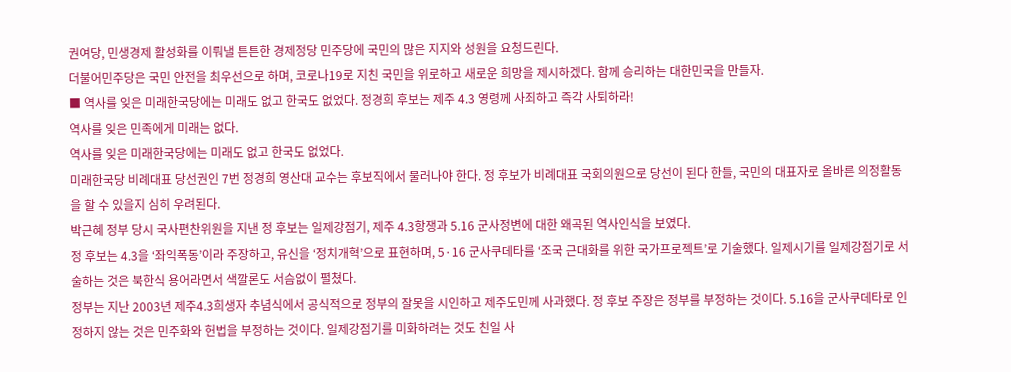권여당, 민생경제 활성화를 이뤄낼 튼튼한 경제정당 민주당에 국민의 많은 지지와 성원을 요청드린다.
더불어민주당은 국민 안전을 최우선으로 하며, 코로나19로 지친 국민을 위로하고 새로운 희망을 제시하겠다. 함께 승리하는 대한민국을 만들자.
■ 역사를 잊은 미래한국당에는 미래도 없고 한국도 없었다. 정경희 후보는 제주 4.3 영령께 사죄하고 즉각 사퇴하라!
역사를 잊은 민족에게 미래는 없다.
역사를 잊은 미래한국당에는 미래도 없고 한국도 없었다.
미래한국당 비례대표 당선권인 7번 정경희 영산대 교수는 후보직에서 물러나야 한다. 정 후보가 비례대표 국회의원으로 당선이 된다 한들, 국민의 대표자로 올바른 의정활동을 할 수 있을지 심히 우려된다.
박근혜 정부 당시 국사편찬위원을 지낸 정 후보는 일제강점기, 제주 4.3항쟁과 5.16 군사정변에 대한 왜곡된 역사인식을 보였다.
정 후보는 4.3을 ‘좌익폭동’이라 주장하고, 유신을 ‘정치개혁’으로 표현하며, 5·16 군사쿠데타를 ‘조국 근대화를 위한 국가프로젝트’로 기술했다. 일제시기를 일제강점기로 서술하는 것은 북한식 용어라면서 색깔론도 서슴없이 펼쳤다.
정부는 지난 2003년 제주4.3희생자 추념식에서 공식적으로 정부의 잘못을 시인하고 제주도민께 사과했다. 정 후보 주장은 정부를 부정하는 것이다. 5.16을 군사쿠데타로 인정하지 않는 것은 민주화와 헌법을 부정하는 것이다. 일제강점기를 미화하려는 것도 친일 사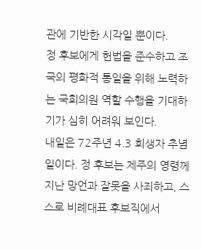관에 기반한 시각일 뿐이다.
정 후보에게 헌법을 준수하고 조국의 평화적 통일을 위해 노력하는 국회의원 역할 수행을 기대하기가 심히 어려워 보인다.
내일은 72주년 4.3 희생자 추념일이다. 정 후보는 제주의 영령께 지난 망언과 잘못을 사죄하고, 스스로 비례대표 후보직에서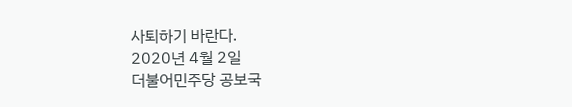사퇴하기 바란다.
2020년 4월 2일
더불어민주당 공보국